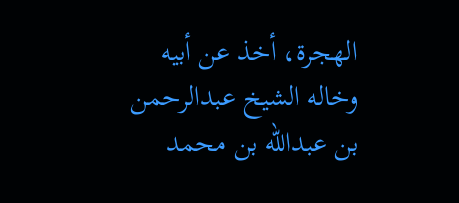الهجرة، أخذ عن أبيه وخاله الشيخ عبدالرحمن بن عبدالله بن محمد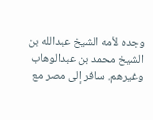وجده لأمه الشيخ عبدالله بن الشيخ محمد بن عبدالوهاب وغيرهم. سافر إلى مصر مع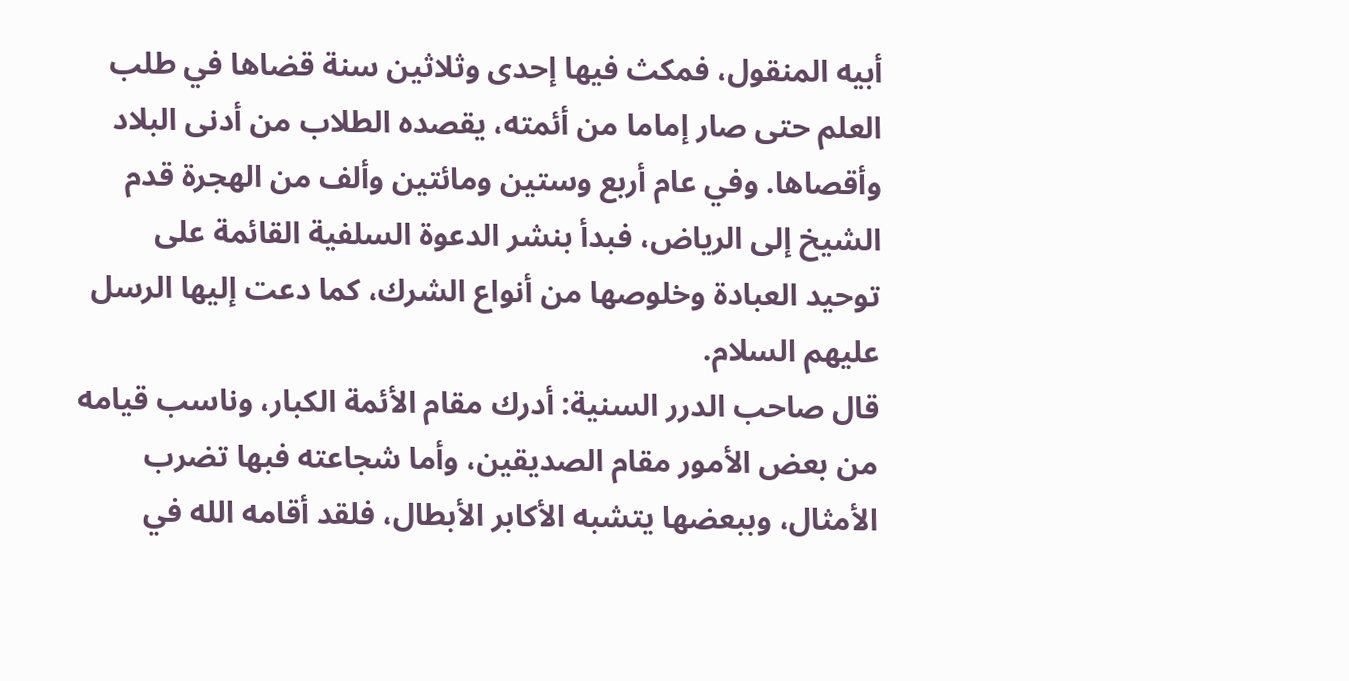أبيه المنقول، فمكث فيها إحدى وثلاثين سنة قضاها في طلب العلم حتى صار إماما من أئمته، يقصده الطلاب من أدنى البلاد وأقصاها. وفي عام أربع وستين ومائتين وألف من الهجرة قدم الشيخ إلى الرياض، فبدأ بنشر الدعوة السلفية القائمة على توحيد العبادة وخلوصها من أنواع الشرك، كما دعت إليها الرسل عليهم السلام.
قال صاحب الدرر السنية: أدرك مقام الأئمة الكبار، وناسب قيامه من بعض الأمور مقام الصديقين، وأما شجاعته فبها تضرب الأمثال، وببعضها يتشبه الأكابر الأبطال، فلقد أقامه الله في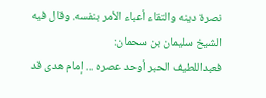نصرة دينه والتقاء أعباء الأمر بنفسه. وقال فيه الشيخ سليمان بن سحمان:
فعبداللطيف الحبر أوحد عصره ... إمام هدى قد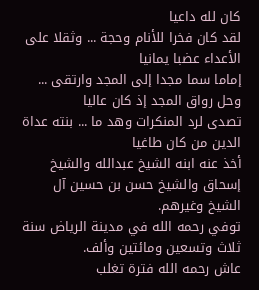كان لله داعيا
لقد كان فخرا للأنام وحجة ... وثقلا على الأعداء عضبا يمانيا
إماما سما مجدا إلى المجد وارتقى ... وحل رواق المجد إذ كان عاليا
تصدى لرد المنكرات وهد ما ... بنته عداة الدين من كان طاغيا
أخذ عنه ابنه الشيخ عبدالله والشيخ إسحاق والشيخ حسن بن حسين آل الشيخ وغيرهم.
توفي رحمه الله في مدينة الرياض سنة ثلاث وتسعين ومائتين وألف.
عاش رحمه الله فترة تغلب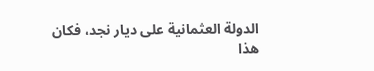الدولة العثمانية على ديار نجد، فكان هذا